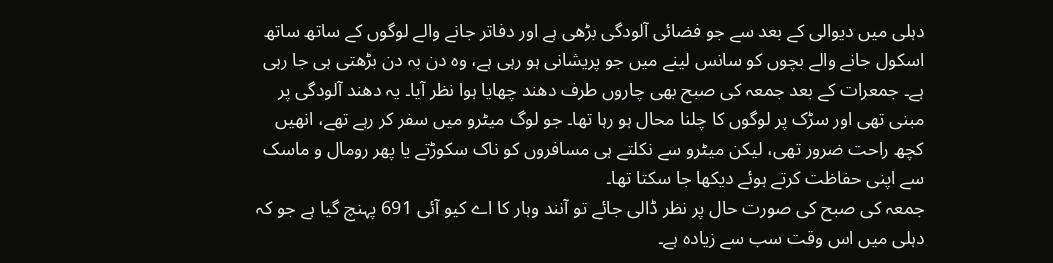دہلی میں دیوالی کے بعد سے جو فضائی آلودگی بڑھی ہے اور دفاتر جانے والے لوگوں کے ساتھ ساتھ اسکول جانے والے بچوں کو سانس لینے میں جو پریشانی ہو رہی ہے، وہ دن بہ دن بڑھتی ہی جا رہی ہے۔ جمعرات کے بعد جمعہ کی صبح بھی چاروں طرف دھند چھایا ہوا نظر آیا۔ یہ دھند آلودگی پر مبنی تھی اور سڑک پر لوگوں کا چلنا محال ہو رہا تھا۔ جو لوگ میٹرو میں سفر کر رہے تھے، انھیں کچھ راحت ضرور تھی، لیکن میٹرو سے نکلتے ہی مسافروں کو ناک سکوڑتے یا پھر رومال و ماسک سے اپنی حفاظت کرتے ہوئے دیکھا جا سکتا تھا۔
جمعہ کی صبح کی صورت حال پر نظر ڈالی جائے تو آنند وہار کا اے کیو آئی 691 پہنچ گیا ہے جو کہ دہلی میں اس وقت سب سے زیادہ ہے۔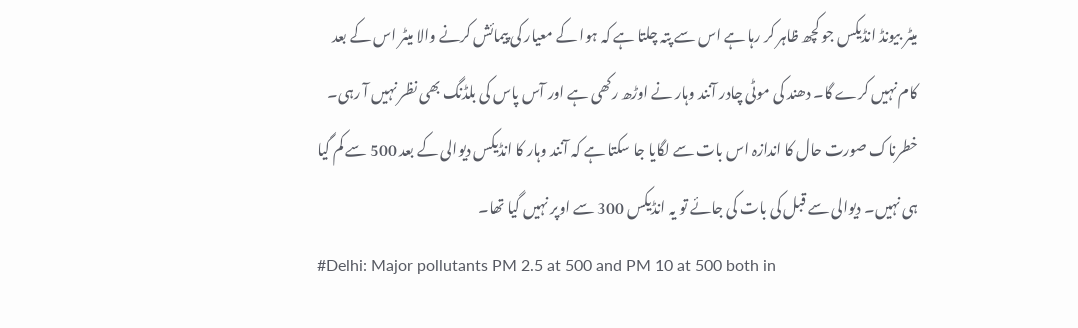میٹر بیونڈ انڈیکس جو کچھ ظاہر کر رہا ہے اس سے پتہ چلتا ہے کہ ہوا کے معیار کی پیمائش کرنے والا میٹر اس کے بعد کام نہیں کرے گا۔ دھند کی موٹی چادر آنند وہار نے اوڑھ رکھی ہے اور آس پاس کی بلڈنگ بھی نظر نہیں آ رہی۔ خطرناک صورت حال کا اندازہ اس بات سے لگایا جا سکتا ہے کہ آنند وہار کا انڈیکس دیوالی کے بعد 500 سے کم گیا ہی نہیں۔ دیوالی سے قبل کی بات کی جائے تو یہ انڈیکس 300 سے اوپر نہیں گیا تھا۔
#Delhi: Major pollutants PM 2.5 at 500 and PM 10 at 500 both in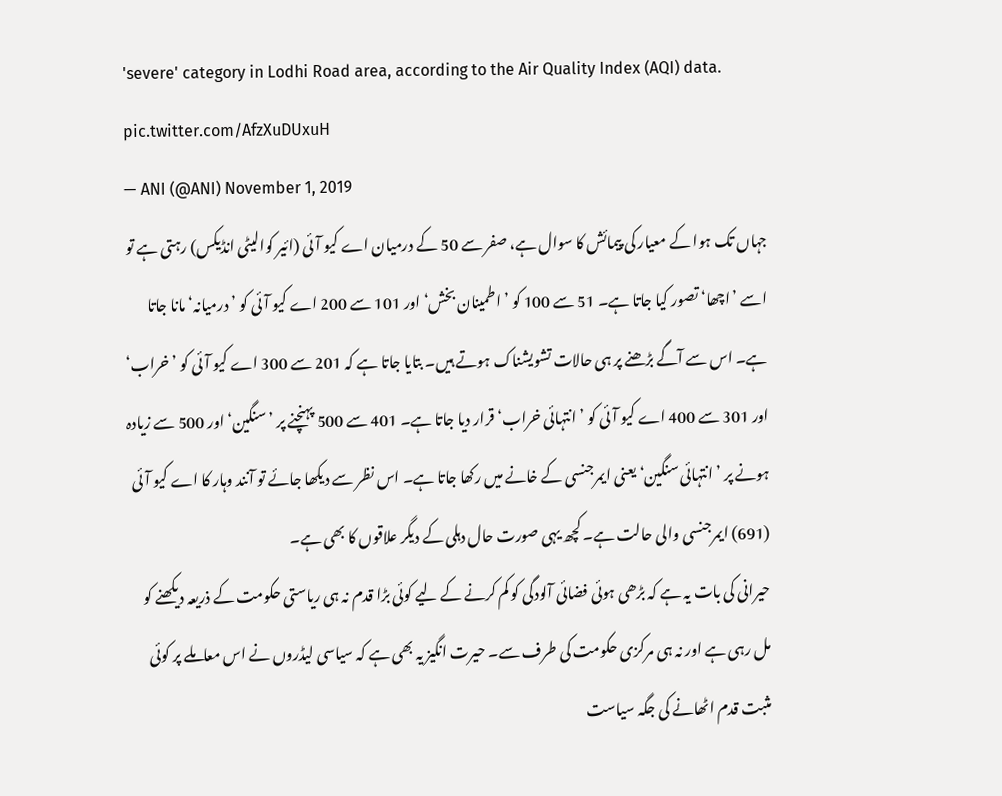'severe' category in Lodhi Road area, according to the Air Quality Index (AQI) data. pic.twitter.com/AfzXuDUxuH
— ANI (@ANI) November 1, 2019
جہاں تک ہوا کے معیار کی پیمائش کا سوال ہے، صفر سے 50 کے درمیان اے کیو آئی (ائیر کوالیٹی انڈیکس) رہتی ہے تو اسے ’اچھا‘ تصور کیا جاتا ہے۔ 51 سے 100 کو ’اطمینان بخش‘ اور 101 سے 200 اے کیو آئی کو ’درمیانہ‘ مانا جاتا ہے۔ اس سے آگے بڑھنے پر ہی حالات تشویشناک ہوتے ہیں۔ بتایا جاتا ہے کہ 201 سے 300 اے کیو آئی کو ’خراب‘ اور 301 سے 400 اے کیو آئی کو ’انتہائی خراب‘ قرار دیا جاتا ہے۔ 401 سے 500 پہنچنے پر ’سنگین‘ اور 500 سے زیادہ ہونے پر ’انتہائی سنگین‘ یعنی ایمرجنسی کے خانے میں رکھا جاتا ہے۔ اس نظر سے دیکھا جائے تو آنند وہار کا اے کیو آئی (691) ایمرجنسی والی حالت ہے۔ کچھ یہی صورت حال دہلی کے دیگر علاقوں کا بھی ہے۔
حیرانی کی بات یہ ہے کہ بڑھی ہوئی فضائی آلودگی کو کم کرنے کے لیے کوئی بڑا قدم نہ ہی ریاستی حکومت کے ذریعہ دیکھنے کو مل رہی ہے اور نہ ہی مرکزی حکومت کی طرف سے۔ حیرت انگیز یہ بھی ہے کہ سیاسی لیڈروں نے اس معاملے پر کوئی مثبت قدم اٹھانے کی جگہ سیاست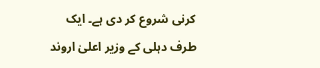کرنی شروع کر دی ہے۔ ایک طرف دہلی کے وزیر اعلیٰ اروند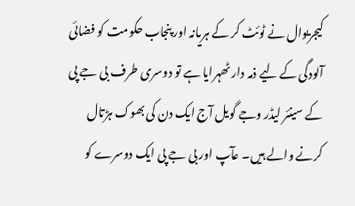کیجریوال نے ٹوئٹ کر کے ہریانہ اور پنجاب حکومت کو فضائی آلودگی کے لیے ذمہ دار ٹھہرایا ہے تو دوسری طرف بی جے پی کے سینئر لیڈر وجے گویل آج ایک دن کی بھوک ہڑتال کرنے والے ہیں۔ عآپ اور بی جے پی ایک دوسرے کو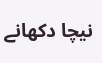نیچا دکھانے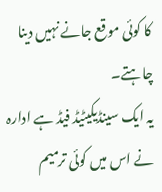کا کوئی موقع جانے نہیں دینا چاہتے۔
یہ ایک سینڈیکیٹیڈ فیڈ ہے ادارہ نے اس میں کوئی ترمیم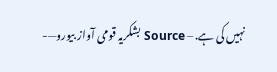نہیں کی ہے. – Source بشکریہ قومی آواز بیورو—-